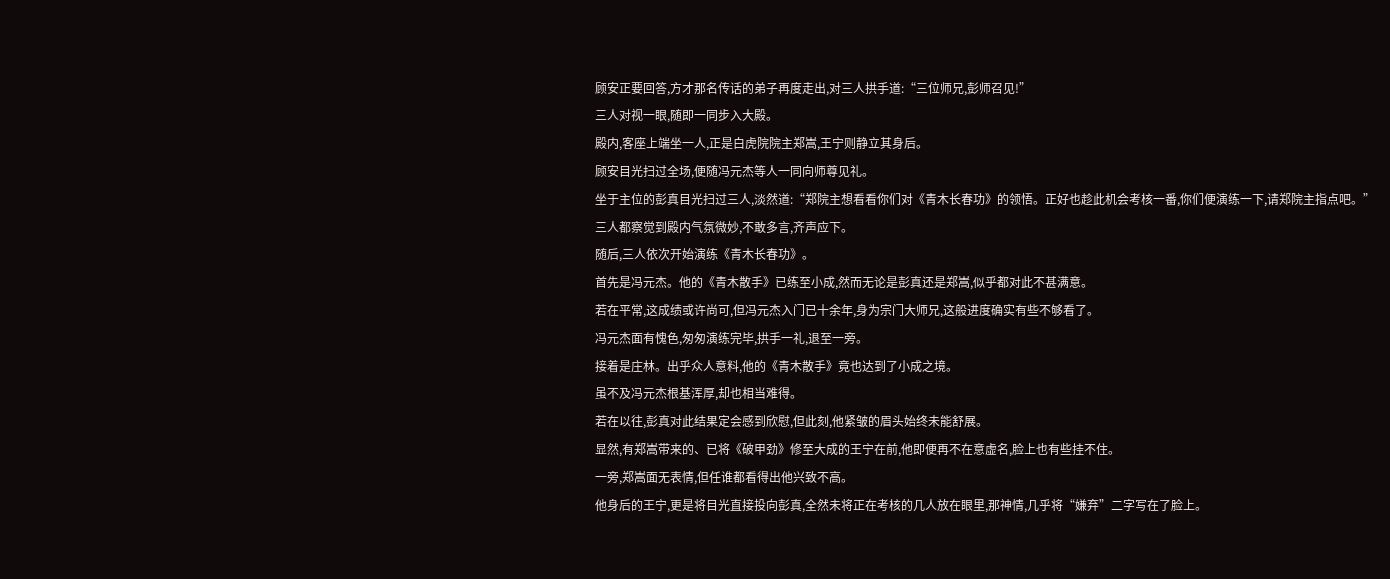顾安正要回答,方才那名传话的弟子再度走出,对三人拱手道:“三位师兄,彭师召见!”
三人对视一眼,随即一同步入大殿。
殿内,客座上端坐一人,正是白虎院院主郑嵩,王宁则静立其身后。
顾安目光扫过全场,便随冯元杰等人一同向师尊见礼。
坐于主位的彭真目光扫过三人,淡然道:“郑院主想看看你们对《青木长春功》的领悟。正好也趁此机会考核一番,你们便演练一下,请郑院主指点吧。”
三人都察觉到殿内气氛微妙,不敢多言,齐声应下。
随后,三人依次开始演练《青木长春功》。
首先是冯元杰。他的《青木散手》已练至小成,然而无论是彭真还是郑嵩,似乎都对此不甚满意。
若在平常,这成绩或许尚可,但冯元杰入门已十余年,身为宗门大师兄,这般进度确实有些不够看了。
冯元杰面有愧色,匆匆演练完毕,拱手一礼,退至一旁。
接着是庄林。出乎众人意料,他的《青木散手》竟也达到了小成之境。
虽不及冯元杰根基浑厚,却也相当难得。
若在以往,彭真对此结果定会感到欣慰,但此刻,他紧皱的眉头始终未能舒展。
显然,有郑嵩带来的、已将《破甲劲》修至大成的王宁在前,他即便再不在意虚名,脸上也有些挂不住。
一旁,郑嵩面无表情,但任谁都看得出他兴致不高。
他身后的王宁,更是将目光直接投向彭真,全然未将正在考核的几人放在眼里,那神情,几乎将“嫌弃”二字写在了脸上。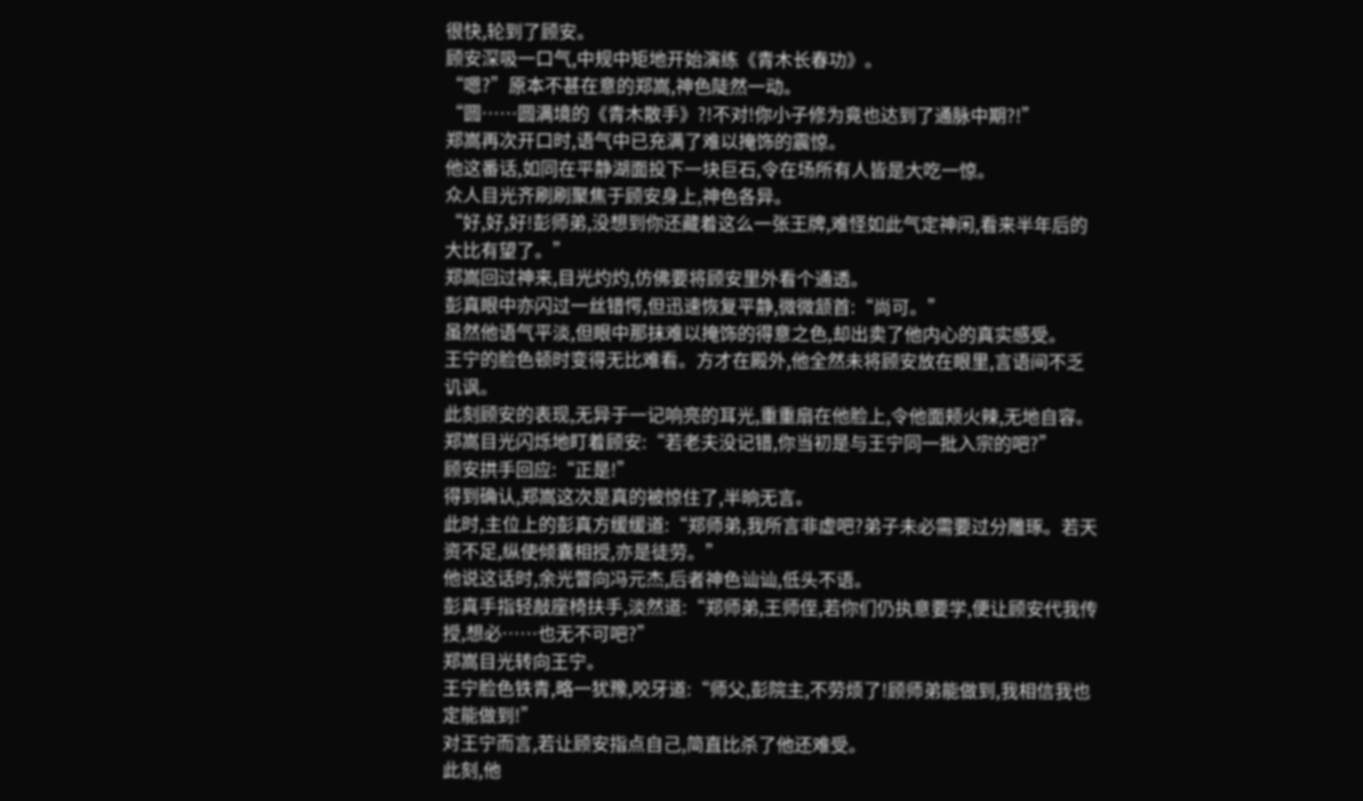很快,轮到了顾安。
顾安深吸一口气,中规中矩地开始演练《青木长春功》。
“嗯?”原本不甚在意的郑嵩,神色陡然一动。
“圆……圆满境的《青木散手》?!不对!你小子修为竟也达到了通脉中期?!”
郑嵩再次开口时,语气中已充满了难以掩饰的震惊。
他这番话,如同在平静湖面投下一块巨石,令在场所有人皆是大吃一惊。
众人目光齐刷刷聚焦于顾安身上,神色各异。
“好,好,好!彭师弟,没想到你还藏着这么一张王牌,难怪如此气定神闲,看来半年后的大比有望了。”
郑嵩回过神来,目光灼灼,仿佛要将顾安里外看个通透。
彭真眼中亦闪过一丝错愕,但迅速恢复平静,微微颔首:“尚可。”
虽然他语气平淡,但眼中那抹难以掩饰的得意之色,却出卖了他内心的真实感受。
王宁的脸色顿时变得无比难看。方才在殿外,他全然未将顾安放在眼里,言语间不乏讥讽。
此刻顾安的表现,无异于一记响亮的耳光,重重扇在他脸上,令他面颊火辣,无地自容。
郑嵩目光闪烁地盯着顾安:“若老夫没记错,你当初是与王宁同一批入宗的吧?”
顾安拱手回应:“正是!”
得到确认,郑嵩这次是真的被惊住了,半晌无言。
此时,主位上的彭真方缓缓道:“郑师弟,我所言非虚吧?弟子未必需要过分雕琢。若天资不足,纵使倾囊相授,亦是徒劳。”
他说这话时,余光瞥向冯元杰,后者神色讪讪,低头不语。
彭真手指轻敲座椅扶手,淡然道:“郑师弟,王师侄,若你们仍执意要学,便让顾安代我传授,想必……也无不可吧?”
郑嵩目光转向王宁。
王宁脸色铁青,略一犹豫,咬牙道:“师父,彭院主,不劳烦了!顾师弟能做到,我相信我也定能做到!”
对王宁而言,若让顾安指点自己,简直比杀了他还难受。
此刻,他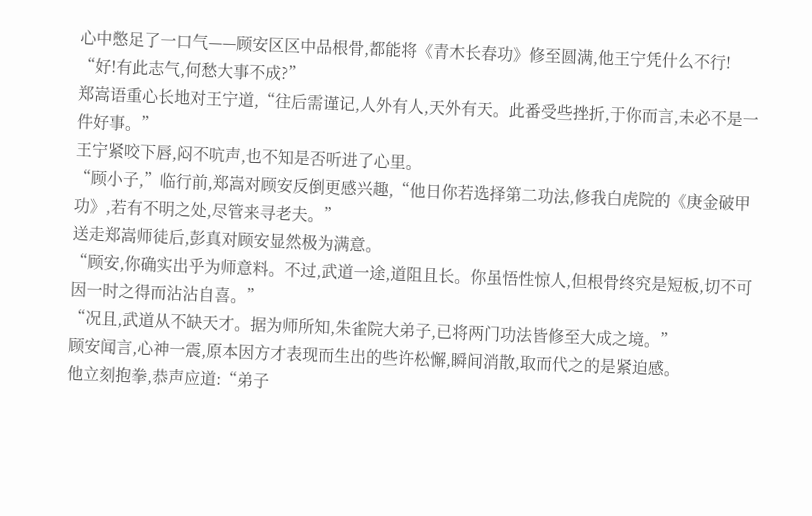心中憋足了一口气——顾安区区中品根骨,都能将《青木长春功》修至圆满,他王宁凭什么不行!
“好!有此志气,何愁大事不成?”
郑嵩语重心长地对王宁道,“往后需谨记,人外有人,天外有天。此番受些挫折,于你而言,未必不是一件好事。”
王宁紧咬下唇,闷不吭声,也不知是否听进了心里。
“顾小子,”临行前,郑嵩对顾安反倒更感兴趣,“他日你若选择第二功法,修我白虎院的《庚金破甲功》,若有不明之处,尽管来寻老夫。”
送走郑嵩师徒后,彭真对顾安显然极为满意。
“顾安,你确实出乎为师意料。不过,武道一途,道阻且长。你虽悟性惊人,但根骨终究是短板,切不可因一时之得而沾沾自喜。”
“况且,武道从不缺天才。据为师所知,朱雀院大弟子,已将两门功法皆修至大成之境。”
顾安闻言,心神一震,原本因方才表现而生出的些许松懈,瞬间消散,取而代之的是紧迫感。
他立刻抱拳,恭声应道:“弟子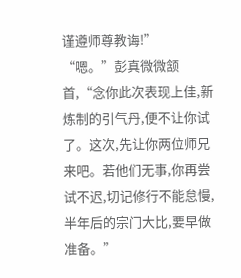谨遵师尊教诲!”
“嗯。”彭真微微颔首,“念你此次表现上佳,新炼制的引气丹,便不让你试了。这次,先让你两位师兄来吧。若他们无事,你再尝试不迟,切记修行不能怠慢,半年后的宗门大比,要早做准备。”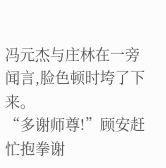冯元杰与庄林在一旁闻言,脸色顿时垮了下来。
“多谢师尊!”顾安赶忙抱拳谢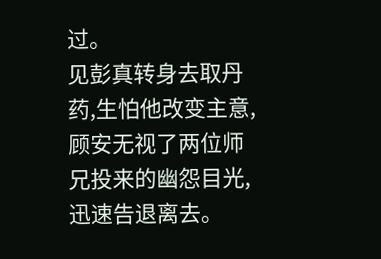过。
见彭真转身去取丹药,生怕他改变主意,顾安无视了两位师兄投来的幽怨目光,迅速告退离去。